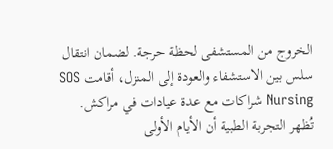الخروج من المستشفى لحظة حرجة. لضمان انتقال سلس بين الاستشفاء والعودة إلى المنزل، أقامت SOS Nursing شراكات مع عدة عيادات في مراكش.
تُظهر التجربة الطبية أن الأيام الأولى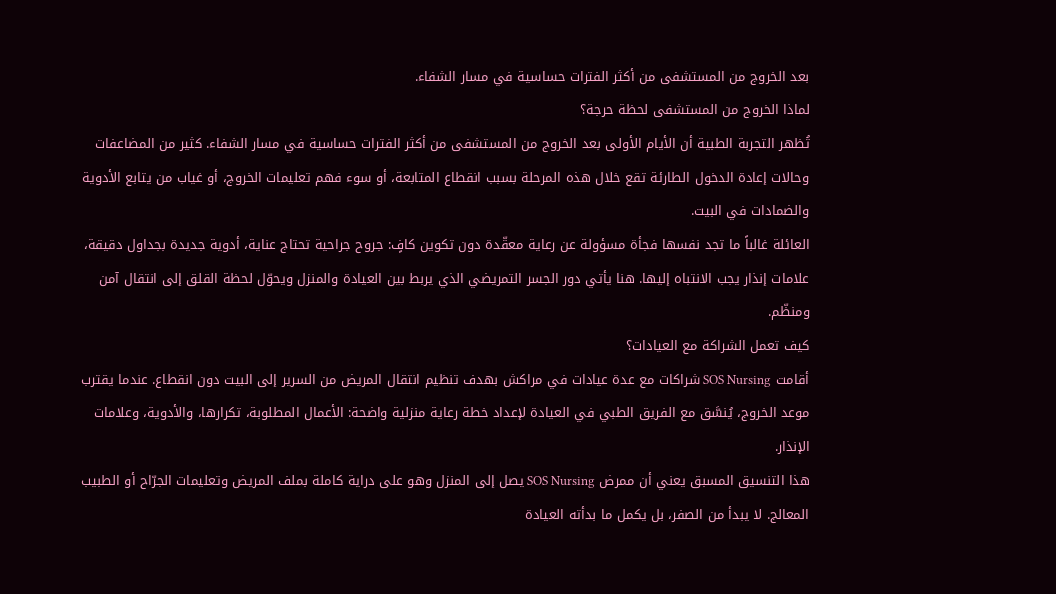بعد الخروج من المستشفى من أكثر الفترات حساسية في مسار الشفاء.
لماذا الخروج من المستشفى لحظة حرجة؟
تُظهر التجربة الطبية أن الأيام الأولى بعد الخروج من المستشفى من أكثر الفترات حساسية في مسار الشفاء. كثير من المضاعفات وحالات إعادة الدخول الطارئة تقع خلال هذه المرحلة بسبب انقطاع المتابعة، أو سوء فهم تعليمات الخروج، أو غياب من يتابع الأدوية والضمادات في البيت.
العائلة غالباً ما تجد نفسها فجأة مسؤولة عن رعاية معقّدة دون تكوين كافٍ: جروح جراحية تحتاج عناية، أدوية جديدة بجداول دقيقة، علامات إنذار يجب الانتباه إليها. هنا يأتي دور الجسر التمريضي الذي يربط بين العيادة والمنزل ويحوّل لحظة القلق إلى انتقال آمن ومنظّم.
كيف تعمل الشراكة مع العيادات؟
أقامت SOS Nursing شراكات مع عدة عيادات في مراكش بهدف تنظيم انتقال المريض من السرير إلى البيت دون انقطاع. عندما يقترب موعد الخروج، يُنسَّق مع الفريق الطبي في العيادة لإعداد خطة رعاية منزلية واضحة: الأعمال المطلوبة، تكرارها، والأدوية، وعلامات الإنذار.
هذا التنسيق المسبق يعني أن ممرض SOS Nursing يصل إلى المنزل وهو على دراية كاملة بملف المريض وتعليمات الجرّاح أو الطبيب المعالج. لا يبدأ من الصفر، بل يكمل ما بدأته العيادة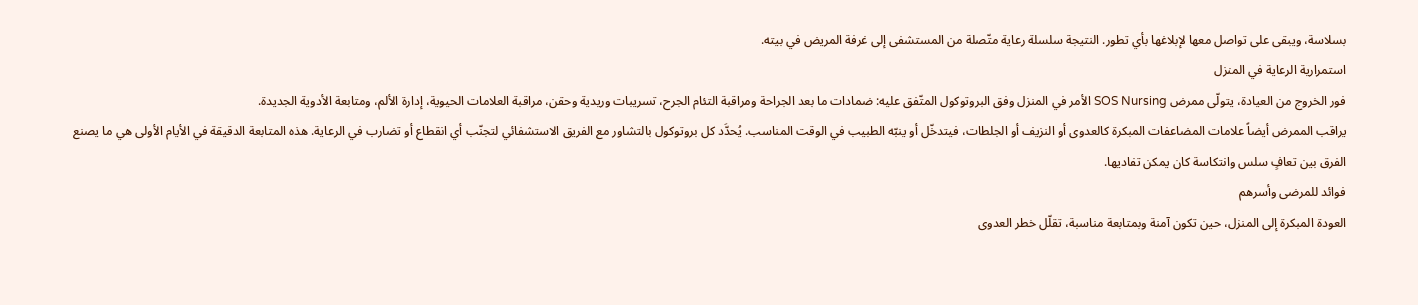بسلاسة، ويبقى على تواصل معها لإبلاغها بأي تطور. النتيجة سلسلة رعاية متّصلة من المستشفى إلى غرفة المريض في بيته.
استمرارية الرعاية في المنزل
فور الخروج من العيادة، يتولّى ممرض SOS Nursing الأمر في المنزل وفق البروتوكول المتّفق عليه: ضمادات ما بعد الجراحة ومراقبة التئام الجرح، تسريبات وريدية وحقن، مراقبة العلامات الحيوية، إدارة الألم، ومتابعة الأدوية الجديدة.
يراقب الممرض أيضاً علامات المضاعفات المبكرة كالعدوى أو النزيف أو الجلطات، فيتدخّل أو ينبّه الطبيب في الوقت المناسب. يُحدَّد كل بروتوكول بالتشاور مع الفريق الاستشفائي لتجنّب أي انقطاع أو تضارب في الرعاية. هذه المتابعة الدقيقة في الأيام الأولى هي ما يصنع الفرق بين تعافٍ سلس وانتكاسة كان يمكن تفاديها.
فوائد للمرضى وأسرهم
العودة المبكرة إلى المنزل، حين تكون آمنة وبمتابعة مناسبة، تقلّل خطر العدوى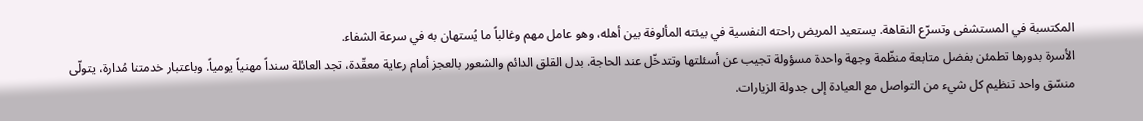المكتسبة في المستشفى وتسرّع النقاهة. يستعيد المريض راحته النفسية في بيئته المألوفة بين أهله، وهو عامل مهم وغالباً ما يُستهان به في سرعة الشفاء.
الأسرة بدورها تطمئن بفضل متابعة منظّمة وجهة واحدة مسؤولة تجيب عن أسئلتها وتتدخّل عند الحاجة. بدل القلق الدائم والشعور بالعجز أمام رعاية معقّدة، تجد العائلة سنداً مهنياً يومياً. وباعتبار خدمتنا مُدارة، يتولّى منسّق واحد تنظيم كل شيء من التواصل مع العيادة إلى جدولة الزيارات.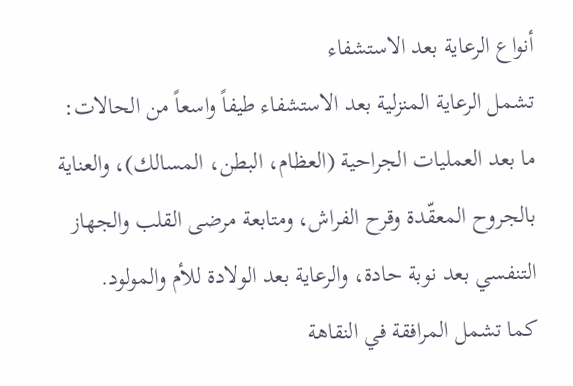أنواع الرعاية بعد الاستشفاء
تشمل الرعاية المنزلية بعد الاستشفاء طيفاً واسعاً من الحالات: ما بعد العمليات الجراحية (العظام، البطن، المسالك)، والعناية بالجروح المعقّدة وقرح الفراش، ومتابعة مرضى القلب والجهاز التنفسي بعد نوبة حادة، والرعاية بعد الولادة للأم والمولود.
كما تشمل المرافقة في النقاهة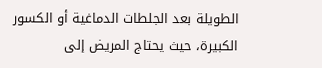الطويلة بعد الجلطات الدماغية أو الكسور الكبيرة، حيث يحتاج المريض إلى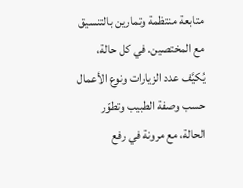متابعة منتظمة وتمارين بالتنسيق مع المختصين. في كل حالة، يُكيَّف عدد الزيارات ونوع الأعمال حسب وصفة الطبيب وتطوّر الحالة، مع مرونة في رفع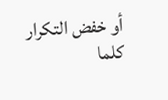أو خفض التكرار كلما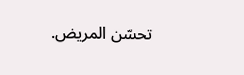تحسّن المريض.